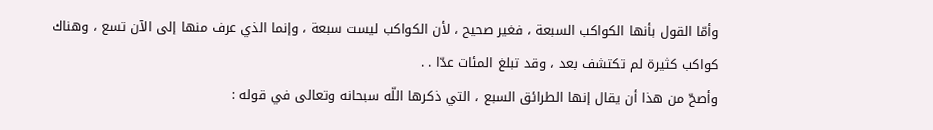وأمّا القول بأنها الكواكب السبعة ، فغير صحيح ، لأن الكواكب ليست سبعة ، وإنما الذي عرف منها إلى الآن تسع ، وهناك كواكب كثيرة لم تكتشف بعد ، وقد تبلغ المئات عدّا . .
وأصحّ من هذا أن يقال إنها الطرائق السبع ، التي ذكرها اللّه سبحانه وتعالى في قوله :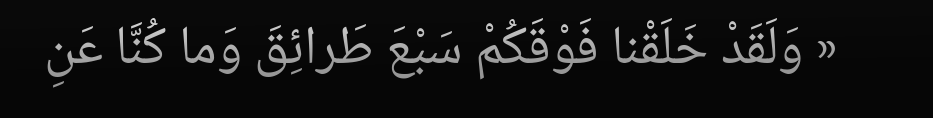« وَلَقَدْ خَلَقْنا فَوْقَكُمْ سَبْعَ طَرائِقَ وَما كُنَّا عَنِ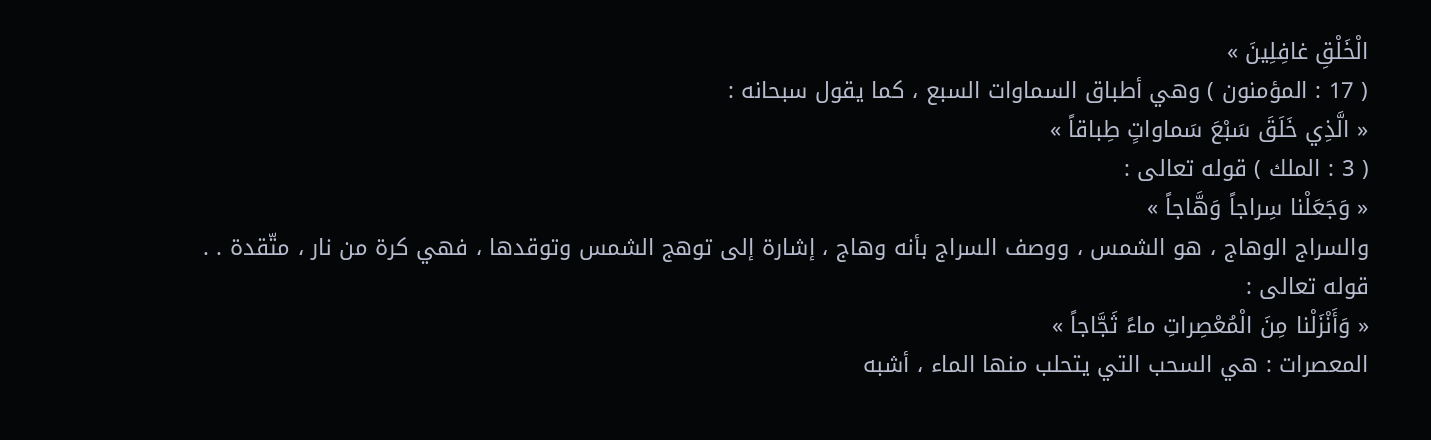الْخَلْقِ غافِلِينَ »
( 17 : المؤمنون ) وهي أطباق السماوات السبع ، كما يقول سبحانه :
« الَّذِي خَلَقَ سَبْعَ سَماواتٍ طِباقاً »
( 3 : الملك ) قوله تعالى :
« وَجَعَلْنا سِراجاً وَهَّاجاً »
والسراج الوهاج ، هو الشمس ، ووصف السراج بأنه وهاج ، إشارة إلى توهج الشمس وتوقدها ، فهي كرة من نار ، متّقدة . .
قوله تعالى :
« وَأَنْزَلْنا مِنَ الْمُعْصِراتِ ماءً ثَجَّاجاً »
المعصرات : هي السحب التي يتحلب منها الماء ، أشبه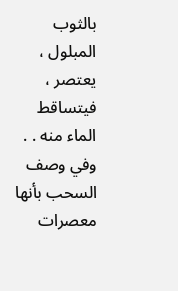بالثوب المبلول ، يعتصر ، فيتساقط الماء منه . .
وفي وصف السحب بأنها معصرات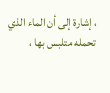، إشارة إلى أن الماء الذي تحمله متلبس بها ،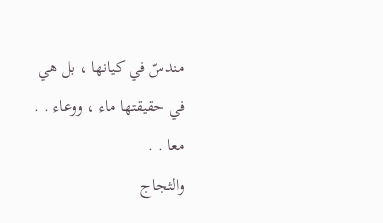مندسّ في كيانها ، بل هي في حقيقتها ماء ، ووعاء . . معا . .
والثجاج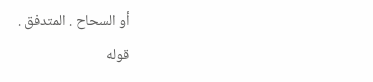أو السحاح . المتدفق .
قوله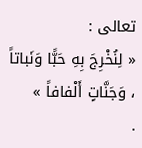تعالى :
« لِنُخْرِجَ بِهِ حَبًّا وَنَباتاً ، وَجَنَّاتٍ أَلْفافاً »
.